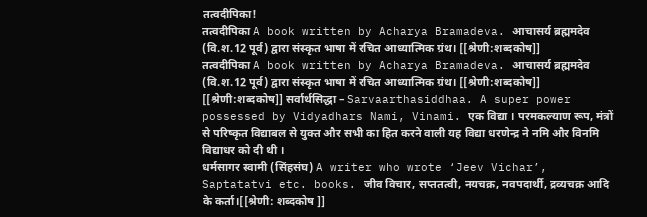तत्वदीपिका!
तत्वदीपिका A book written by Acharya Bramadeva. आचासर्य ब्रह्ममदेव (वि.श.12 पूर्व) द्वारा संस्कृत भाषा में रचित आध्यात्मिक ग्रंथ। [[श्रेणी:शब्दकोष]]
तत्वदीपिका A book written by Acharya Bramadeva. आचासर्य ब्रह्ममदेव (वि.श.12 पूर्व) द्वारा संस्कृत भाषा में रचित आध्यात्मिक ग्रंथ। [[श्रेणी:शब्दकोष]]
[[श्रेणी:शब्दकोष]] सर्वार्थसिद्धा – Sarvaarthasiddhaa. A super power possessed by Vidyadhars Nami, Vinami. एक विद्या । परमकल्याण रूप, मंत्रों से परिष्कृत विद्याबल से युक्त और सभी का हित करने वाली यह विद्या धरणेन्द्र ने नमि और विनमि विद्याधर को दी थी ।
धर्मसागर स्वामी (सिंहसंघ) A writer who wrote ‘Jeev Vichar’, Saptatatvi etc. books. जीव विचार, सप्ततत्वी, नयचक्र, नवपदार्थी, द्रव्यचक्र आदि के कर्ता।[[श्रेणी: शब्दकोष ]]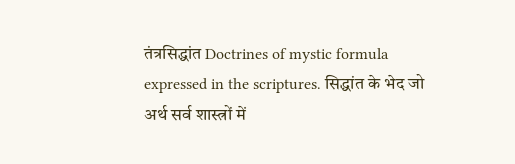तंत्रसिद्धांत Doctrines of mystic formula expressed in the scriptures. सिद्धांत के भेद जो अर्थ सर्व शास्त्रों में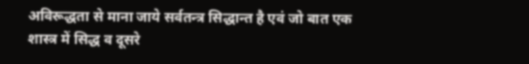अविरूद्धता से माना जाये सर्वतन्त्र सिद्धान्त है एवं जो बात एक शास्त्र में सिद्ध व दूसरे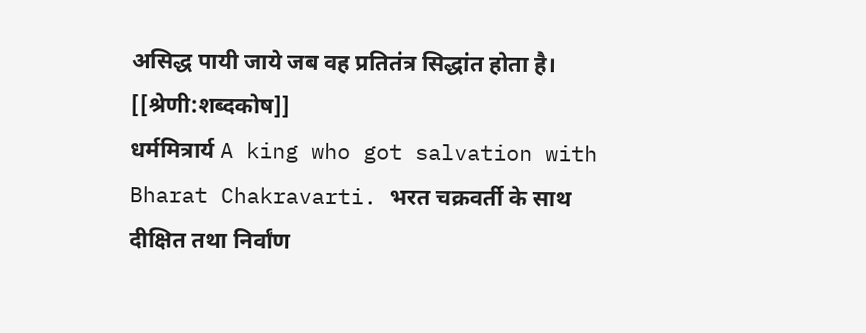असिद्ध पायी जाये जब वह प्रतितंत्र सिद्धांत होता है। [[श्रेणी:शब्दकोष]]
धर्ममित्रार्य A king who got salvation with Bharat Chakravarti. भरत चक्रवर्ती के साथ दीक्षित तथा निर्वांण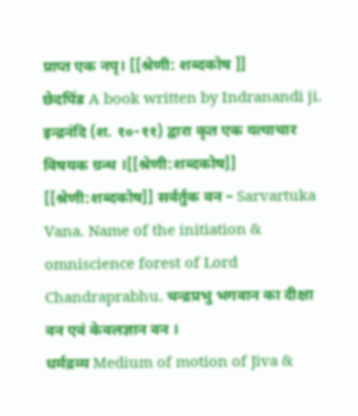प्राप्त एक नपृ। [[श्रेणी: शब्दकोष ]]
छेदपिंड A book written by Indranandi ji. इन्द्रनंदि (श. १०-११) द्वारा कृत एक यत्याचार विषयक ग्रन्थ ।[[श्रेणी:शब्दकोष]]
[[श्रेणी:शब्दकोष]] सर्वर्तुक वन – Sarvartuka Vana. Name of the initiation & omniscience forest of Lord Chandraprabhu. चन्द्रप्रभु भगवान का दीक्षा वन एवं केवलज्ञान वन ।
धर्मद्रव्य Medium of motion of Jiva &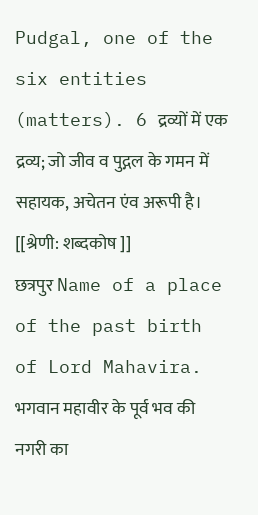Pudgal, one of the six entities (matters). 6 द्रव्यों में एक द्रव्य; जो जीव व पुद्गल के गमन में सहायक, अचेतन एंव अरूपी है। [[श्रेणी: शब्दकोष ]]
छत्रपुर Name of a place of the past birth of Lord Mahavira. भगवान महावीर के पूर्व भव की नगरी का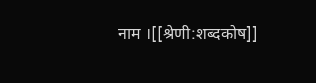नाम ।[[श्रेणी:शब्दकोष]]